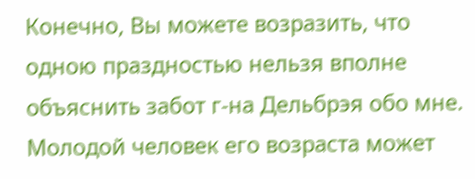Конечно, Вы можете возразить, что одною праздностью нельзя вполне объяснить забот г-на Дельбрэя обо мне. Молодой человек его возраста может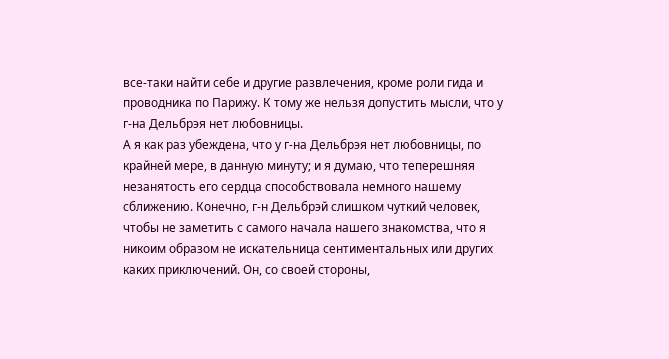все-таки найти себе и другие развлечения, кроме роли гида и проводника по Парижу. К тому же нельзя допустить мысли, что у г-на Дельбрэя нет любовницы.
А я как раз убеждена, что у г-на Дельбрэя нет любовницы, по крайней мере, в данную минуту; и я думаю, что теперешняя незанятость его сердца способствовала немного нашему сближению. Конечно, г-н Дельбрэй слишком чуткий человек, чтобы не заметить с самого начала нашего знакомства, что я никоим образом не искательница сентиментальных или других каких приключений. Он, со своей стороны,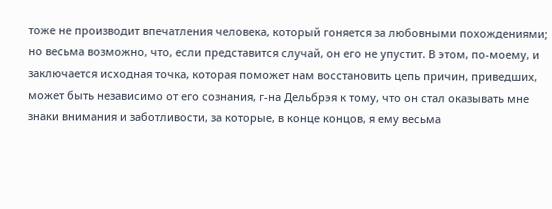тоже не производит впечатления человека, который гоняется за любовными похождениями; но весьма возможно, что, если представится случай, он его не упустит. В этом, по-моему, и заключается исходная точка, которая поможет нам восстановить цепь причин, приведших, может быть независимо от его сознания, г-на Дельбрэя к тому, что он стал оказывать мне знаки внимания и заботливости, за которые, в конце концов, я ему весьма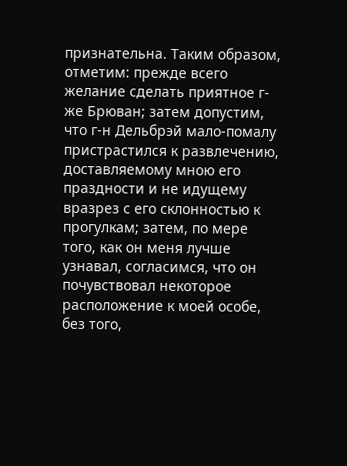признательна. Таким образом, отметим: прежде всего желание сделать приятное г-же Брюван; затем допустим, что г-н Дельбрэй мало-помалу пристрастился к развлечению, доставляемому мною его праздности и не идущему вразрез с его склонностью к прогулкам; затем, по мере того, как он меня лучше узнавал, согласимся, что он почувствовал некоторое расположение к моей особе, без того,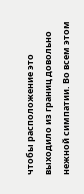чтобы расположение это выходило из границ довольно нежной симпатии. Во всем этом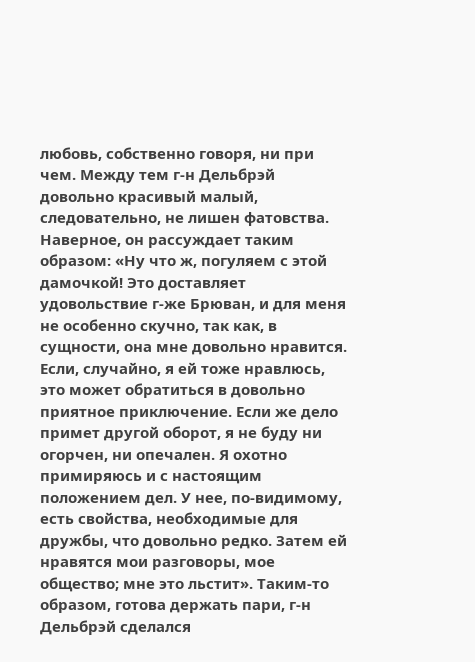любовь, собственно говоря, ни при чем. Между тем г-н Дельбрэй довольно красивый малый, следовательно, не лишен фатовства. Наверное, он рассуждает таким образом: «Ну что ж, погуляем с этой дамочкой! Это доставляет удовольствие г-же Брюван, и для меня не особенно скучно, так как, в сущности, она мне довольно нравится. Если, случайно, я ей тоже нравлюсь, это может обратиться в довольно приятное приключение. Если же дело примет другой оборот, я не буду ни огорчен, ни опечален. Я охотно примиряюсь и с настоящим положением дел. У нее, по-видимому, есть свойства, необходимые для дружбы, что довольно редко. Затем ей нравятся мои разговоры, мое общество; мне это льстит». Таким-то образом, готова держать пари, г-н Дельбрэй сделался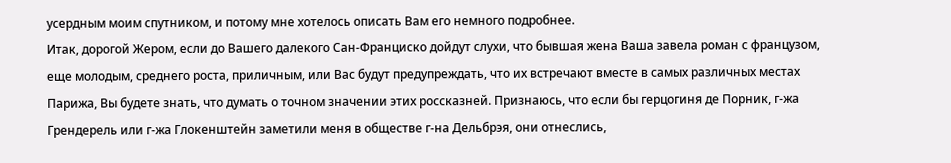усердным моим спутником, и потому мне хотелось описать Вам его немного подробнее.
Итак, дорогой Жером, если до Вашего далекого Сан-Франциско дойдут слухи, что бывшая жена Ваша завела роман с французом, еще молодым, среднего роста, приличным, или Вас будут предупреждать, что их встречают вместе в самых различных местах Парижа, Вы будете знать, что думать о точном значении этих россказней. Признаюсь, что если бы герцогиня де Порник, г-жа Грендерель или г-жа Глокенштейн заметили меня в обществе г-на Дельбрэя, они отнеслись,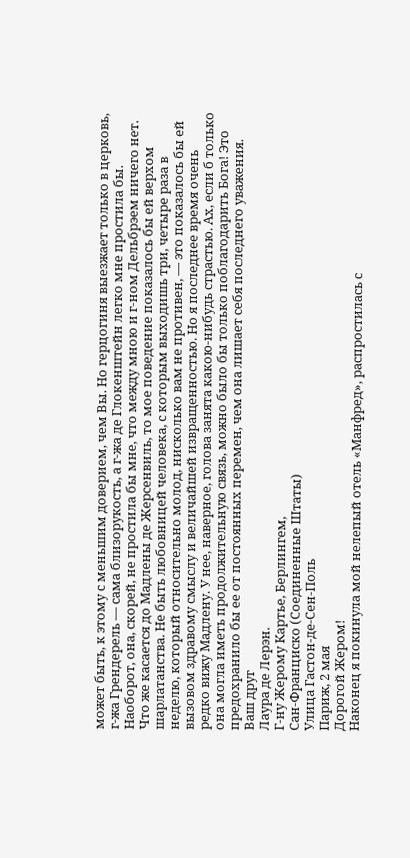может быть, к этому с меньшим доверием, чем Вы. Но герцогиня выезжает только в церковь, г-жа Грендерель — сама близорукость, а г-жа де Глокенштейн легко мне простила бы. Наоборот, она, скорей, не простила бы мне, что между мною и г-ном Дельбрэем ничего нет. Что же касается до Мадлены де Жерсенвиль, то мое поведение показалось бы ей верхом шарлатанства. Не быть любовницей человека, с которым выходишь три, четыре раза в неделю, который относительно молод, нисколько вам не противен, — это показалось бы ей вызовом здравому смыслу и величайшей извращенностью. Но я последнее время очень редко вижу Мадлену. У нее, наверное, голова занята какою-нибудь страстью. Ах, если б только она могла иметь продолжительную связь, можно было бы только поблагодарить Бога! Это предохранило бы ее от постоянных перемен, чем она лишает себя последнего уважения. Ваш друг
Лаура де Лерэн.
Г-ну Жерому Картье, Берлингем,
Сан-Франциско (Соединенные Штаты)
Улица Гастон-де-Сен-Поль
Париж, 2 мая
Дорогой Жером!
Наконец я покинула мой нелепый отель «Манфред», распростилась с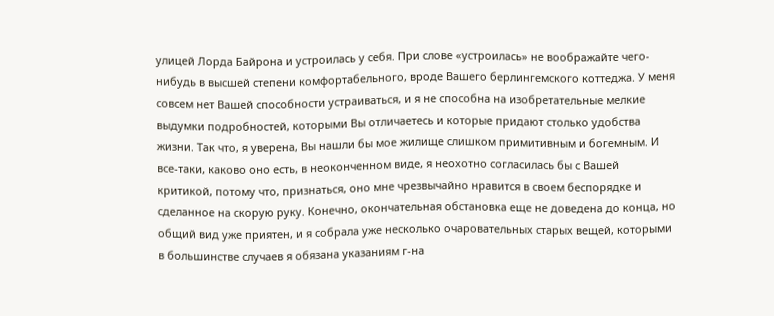улицей Лорда Байрона и устроилась у себя. При слове «устроилась» не воображайте чего-нибудь в высшей степени комфортабельного, вроде Вашего берлингемского коттеджа. У меня совсем нет Вашей способности устраиваться, и я не способна на изобретательные мелкие выдумки подробностей, которыми Вы отличаетесь и которые придают столько удобства жизни. Так что, я уверена, Вы нашли бы мое жилище слишком примитивным и богемным. И все-таки, каково оно есть, в неоконченном виде, я неохотно согласилась бы с Вашей критикой, потому что, признаться, оно мне чрезвычайно нравится в своем беспорядке и сделанное на скорую руку. Конечно, окончательная обстановка еще не доведена до конца, но общий вид уже приятен, и я собрала уже несколько очаровательных старых вещей, которыми в большинстве случаев я обязана указаниям г-на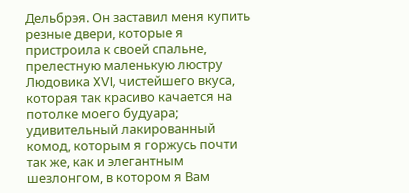Дельбрэя. Он заставил меня купить резные двери, которые я пристроила к своей спальне, прелестную маленькую люстру Людовика XVI, чистейшего вкуса, которая так красиво качается на потолке моего будуара; удивительный лакированный комод, которым я горжусь почти так же, как и элегантным шезлонгом, в котором я Вам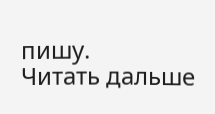пишу.
Читать дальше